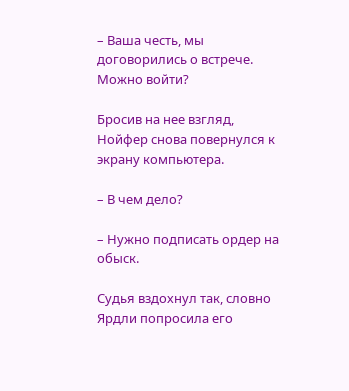– Ваша честь, мы договорились о встрече. Можно войти?

Бросив на нее взгляд, Нойфер снова повернулся к экрану компьютера.

– В чем дело?

– Нужно подписать ордер на обыск.

Судья вздохнул так, словно Ярдли попросила его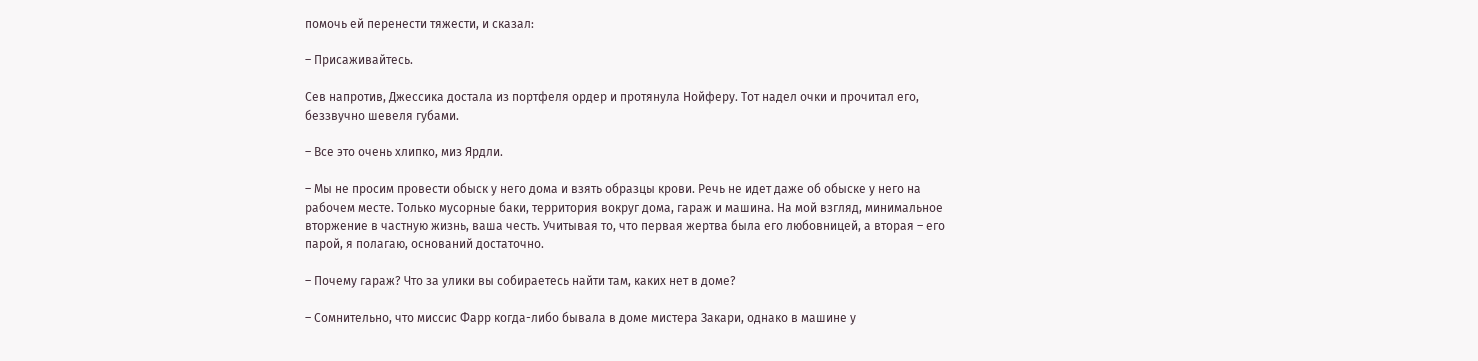помочь ей перенести тяжести, и сказал:

– Присаживайтесь.

Сев напротив, Джессика достала из портфеля ордер и протянула Нойферу. Тот надел очки и прочитал его, беззвучно шевеля губами.

– Все это очень хлипко, миз Ярдли.

– Мы не просим провести обыск у него дома и взять образцы крови. Речь не идет даже об обыске у него на рабочем месте. Только мусорные баки, территория вокруг дома, гараж и машина. На мой взгляд, минимальное вторжение в частную жизнь, ваша честь. Учитывая то, что первая жертва была его любовницей, а вторая – его парой, я полагаю, оснований достаточно.

– Почему гараж? Что за улики вы собираетесь найти там, каких нет в доме?

– Сомнительно, что миссис Фарр когда-либо бывала в доме мистера Закари, однако в машине у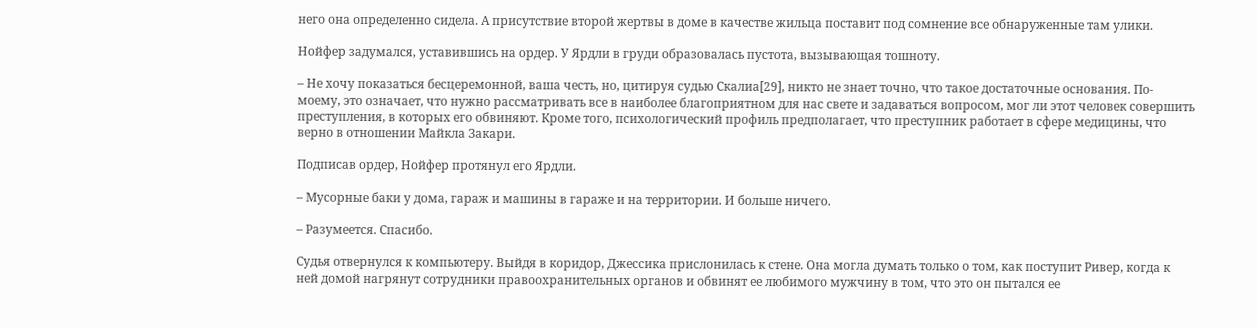него она определенно сидела. А присутствие второй жертвы в доме в качестве жильца поставит под сомнение все обнаруженные там улики.

Нойфер задумался, уставившись на ордер. У Ярдли в груди образовалась пустота, вызывающая тошноту.

– Не хочу показаться бесцеремонной, ваша честь, но, цитируя судью Скалиа[29], никто не знает точно, что такое достаточные основания. По-моему, это означает, что нужно рассматривать все в наиболее благоприятном для нас свете и задаваться вопросом, мог ли этот человек совершить преступления, в которых его обвиняют. Кроме того, психологический профиль предполагает, что преступник работает в сфере медицины, что верно в отношении Майкла Закари.

Подписав ордер, Нойфер протянул его Ярдли.

– Мусорные баки у дома, гараж и машины в гараже и на территории. И больше ничего.

– Разумеется. Спасибо.

Судья отвернулся к компьютеру. Выйдя в коридор, Джессика прислонилась к стене. Она могла думать только о том, как поступит Ривер, когда к ней домой нагрянут сотрудники правоохранительных органов и обвинят ее любимого мужчину в том, что это он пытался ее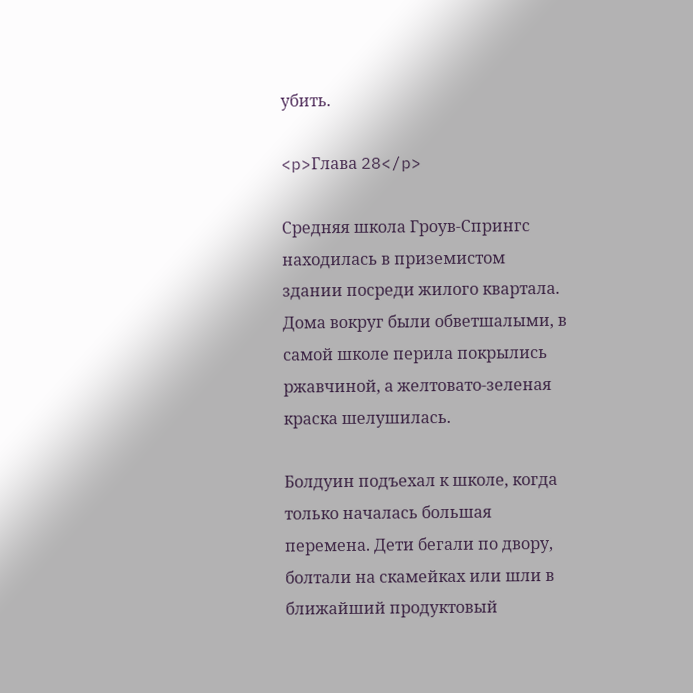убить.

<p>Глава 28</p>

Средняя школа Гроув-Спрингс находилась в приземистом здании посреди жилого квартала. Дома вокруг были обветшалыми, в самой школе перила покрылись ржавчиной, а желтовато-зеленая краска шелушилась.

Болдуин подъехал к школе, когда только началась большая перемена. Дети бегали по двору, болтали на скамейках или шли в ближайший продуктовый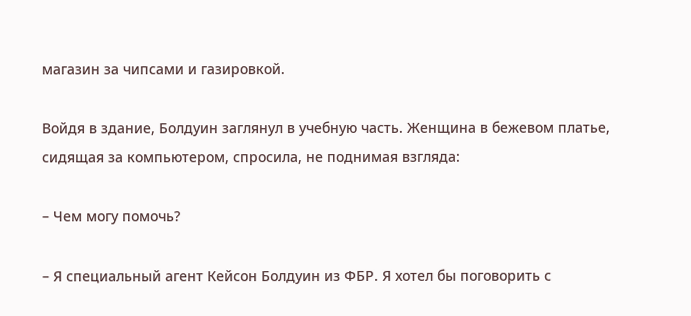магазин за чипсами и газировкой.

Войдя в здание, Болдуин заглянул в учебную часть. Женщина в бежевом платье, сидящая за компьютером, спросила, не поднимая взгляда:

– Чем могу помочь?

– Я специальный агент Кейсон Болдуин из ФБР. Я хотел бы поговорить с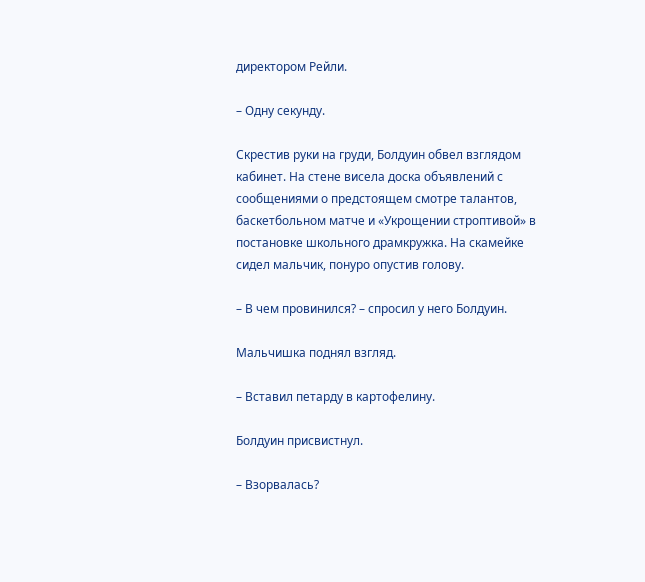директором Рейли.

– Одну секунду.

Скрестив руки на груди, Болдуин обвел взглядом кабинет. На стене висела доска объявлений с сообщениями о предстоящем смотре талантов, баскетбольном матче и «Укрощении строптивой» в постановке школьного драмкружка. На скамейке сидел мальчик, понуро опустив голову.

– В чем провинился? – спросил у него Болдуин.

Мальчишка поднял взгляд.

– Вставил петарду в картофелину.

Болдуин присвистнул.

– Взорвалась?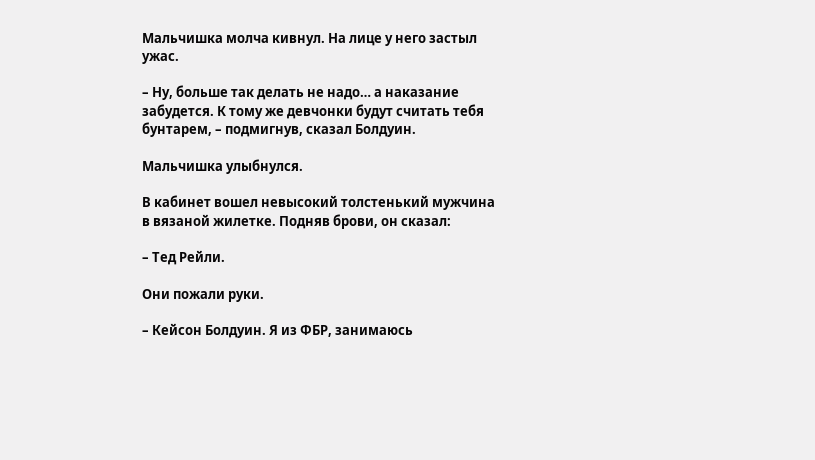Мальчишка молча кивнул. На лице у него застыл ужас.

– Ну, больше так делать не надо… а наказание забудется. К тому же девчонки будут считать тебя бунтарем, – подмигнув, сказал Болдуин.

Мальчишка улыбнулся.

В кабинет вошел невысокий толстенький мужчина в вязаной жилетке. Подняв брови, он сказал:

– Тед Рейли.

Они пожали руки.

– Кейсон Болдуин. Я из ФБР, занимаюсь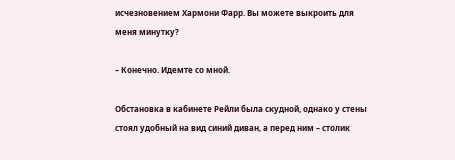исчезновением Хармони Фарр. Вы можете выкроить для меня минутку?

– Конечно. Идемте со мной.

Обстановка в кабинете Рейли была скудной, однако у стены стоял удобный на вид синий диван, а перед ним – столик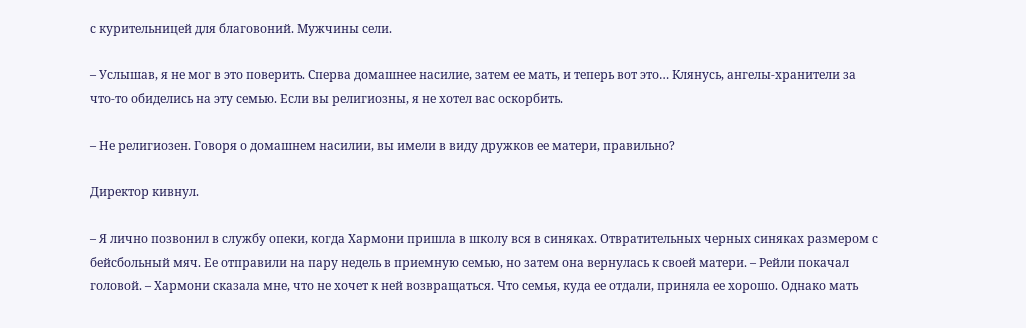с курительницей для благовоний. Мужчины сели.

– Услышав, я не мог в это поверить. Сперва домашнее насилие, затем ее мать, и теперь вот это… Клянусь, ангелы-хранители за что-то обиделись на эту семью. Если вы религиозны, я не хотел вас оскорбить.

– Не религиозен. Говоря о домашнем насилии, вы имели в виду дружков ее матери, правильно?

Директор кивнул.

– Я лично позвонил в службу опеки, когда Хармони пришла в школу вся в синяках. Отвратительных черных синяках размером с бейсбольный мяч. Ее отправили на пару недель в приемную семью, но затем она вернулась к своей матери. – Рейли покачал головой. – Хармони сказала мне, что не хочет к ней возвращаться. Что семья, куда ее отдали, приняла ее хорошо. Однако мать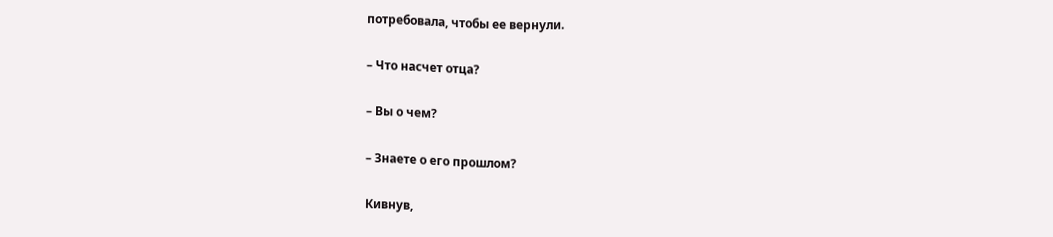потребовала, чтобы ее вернули.

– Что насчет отца?

– Вы о чем?

– Знаете о его прошлом?

Кивнув,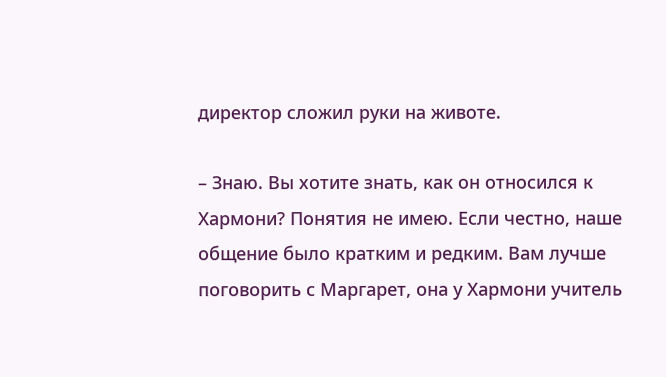директор сложил руки на животе.

– Знаю. Вы хотите знать, как он относился к Хармони? Понятия не имею. Если честно, наше общение было кратким и редким. Вам лучше поговорить с Маргарет, она у Хармони учитель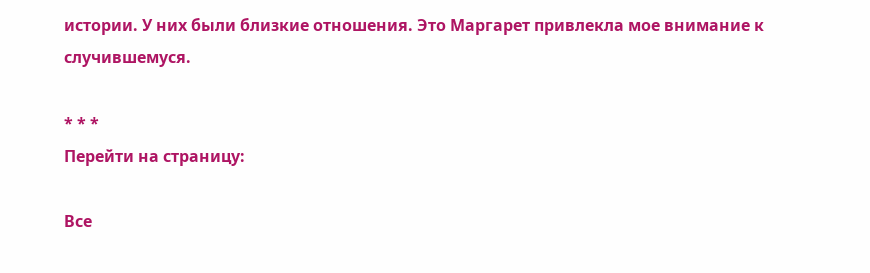истории. У них были близкие отношения. Это Маргарет привлекла мое внимание к случившемуся.

* * *
Перейти на страницу:

Все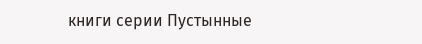книги серии Пустынные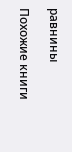равнины

Похожие книги